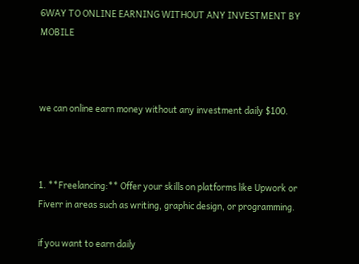6WAY TO ONLINE EARNING WITHOUT ANY INVESTMENT BY MOBILE



we can online earn money without any investment daily $100.



1. **Freelancing:** Offer your skills on platforms like Upwork or Fiverr in areas such as writing, graphic design, or programming.

if you want to earn daily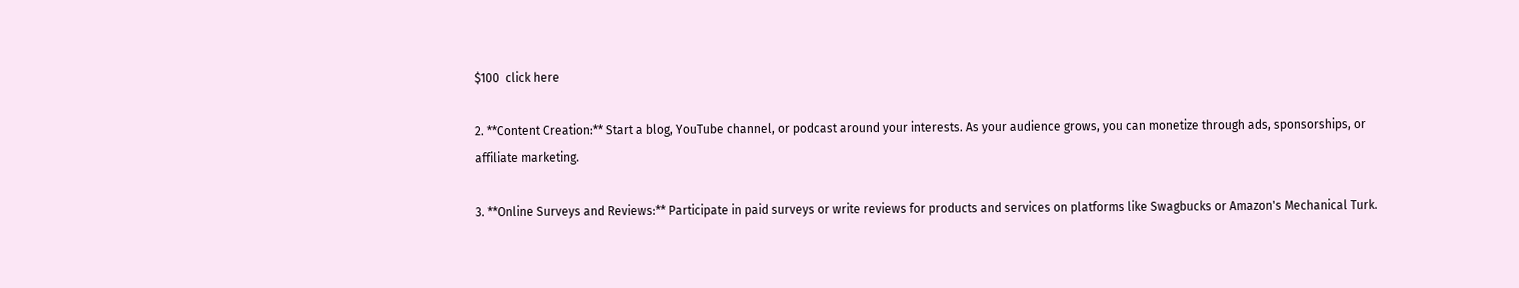$100  click here

2. **Content Creation:** Start a blog, YouTube channel, or podcast around your interests. As your audience grows, you can monetize through ads, sponsorships, or affiliate marketing.

3. **Online Surveys and Reviews:** Participate in paid surveys or write reviews for products and services on platforms like Swagbucks or Amazon's Mechanical Turk.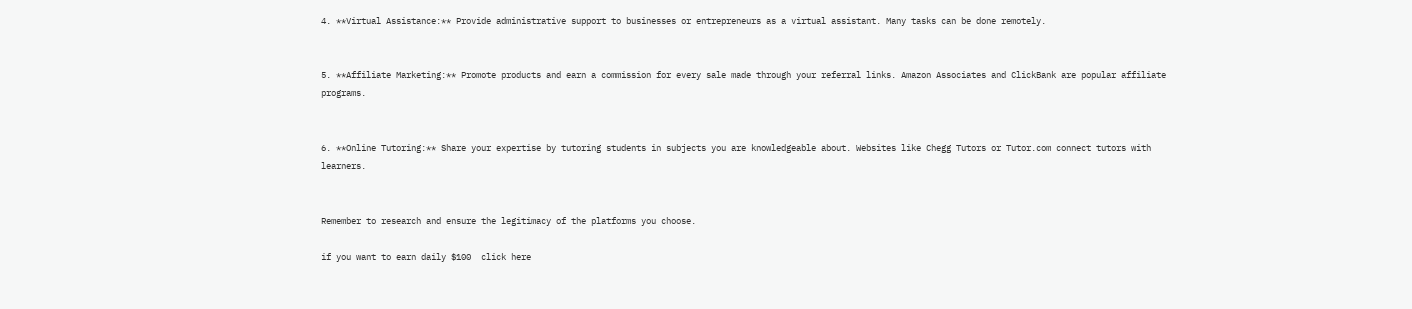4. **Virtual Assistance:** Provide administrative support to businesses or entrepreneurs as a virtual assistant. Many tasks can be done remotely.


5. **Affiliate Marketing:** Promote products and earn a commission for every sale made through your referral links. Amazon Associates and ClickBank are popular affiliate programs.


6. **Online Tutoring:** Share your expertise by tutoring students in subjects you are knowledgeable about. Websites like Chegg Tutors or Tutor.com connect tutors with learners.


Remember to research and ensure the legitimacy of the platforms you choose.

if you want to earn daily $100  click here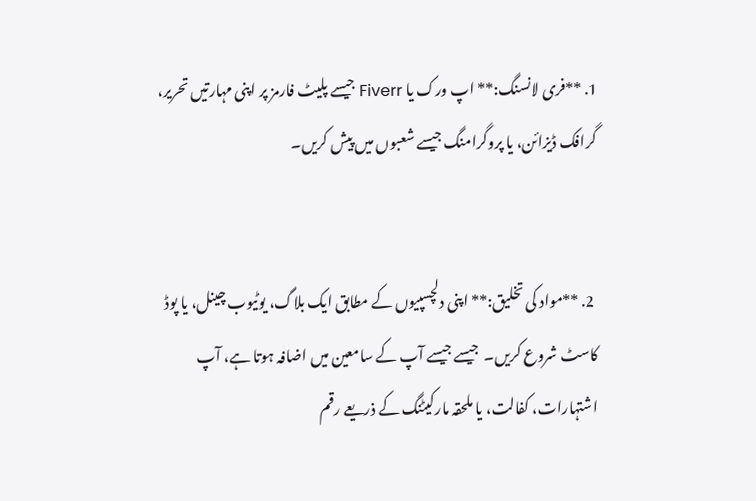1. **فری لانسنگ:** اپ ورک یا Fiverr جیسے پلیٹ فارمز پر اپنی مہارتیں تحریر، گرافک ڈیزائن، یا پروگرامنگ جیسے شعبوں میں پیش کریں۔


 2. **مواد کی تخلیق:** اپنی دلچسپیوں کے مطابق ایک بلاگ، یوٹیوب چینل، یا پوڈ کاسٹ شروع کریں۔  جیسے جیسے آپ کے سامعین میں اضافہ ہوتا ہے، آپ اشتہارات، کفالت، یا ملحقہ مارکیٹنگ کے ذریعے رقم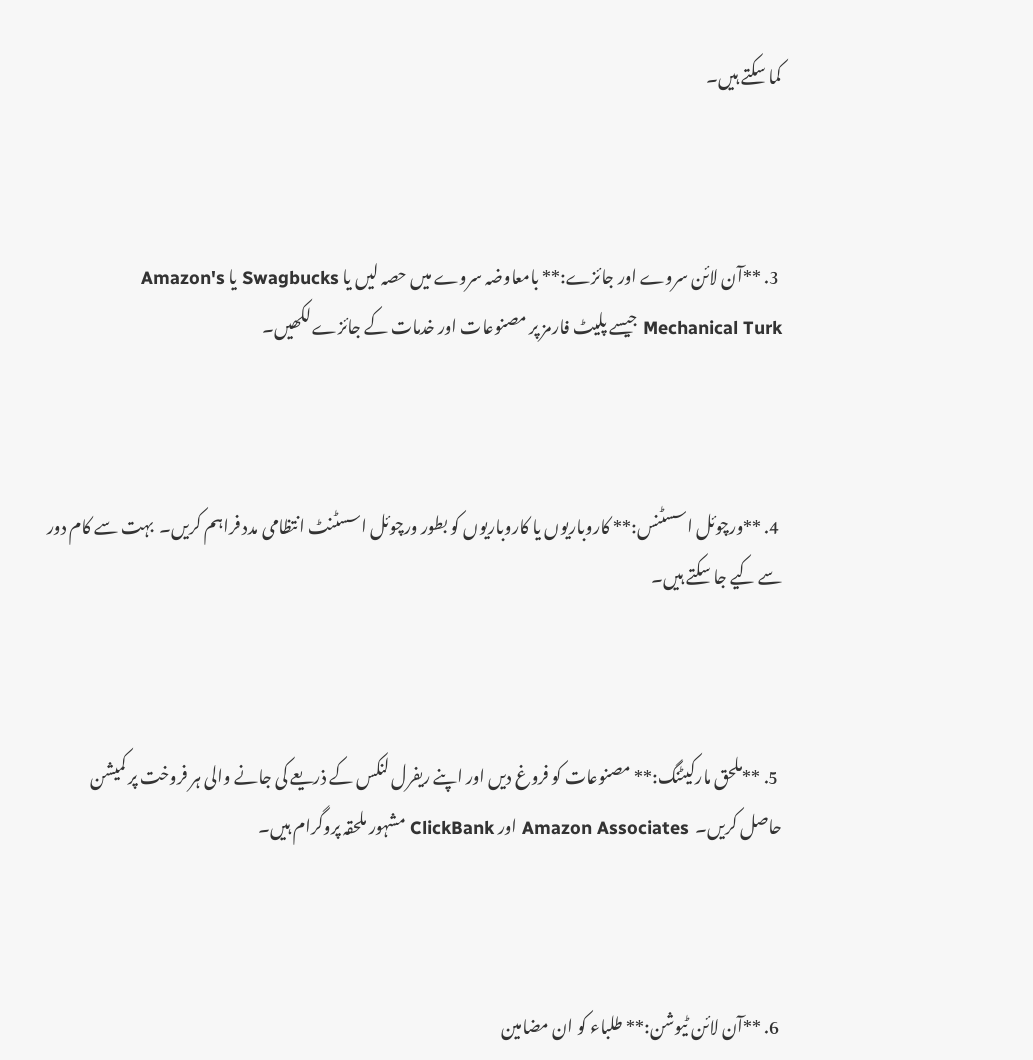کما سکتے ہیں۔



 3. **آن لائن سروے اور جائزے:** بامعاوضہ سروے میں حصہ لیں یا Swagbucks یا Amazon's Mechanical Turk جیسے پلیٹ فارمز پر مصنوعات اور خدمات کے جائزے لکھیں۔



 4. **ورچوئل اسسٹنس:** کاروباریوں یا کاروباریوں کو بطور ورچوئل اسسٹنٹ انتظامی مدد فراہم کریں۔  بہت سے کام دور سے کیے جا سکتے ہیں۔



 5. **ملحق مارکیٹنگ:** مصنوعات کو فروغ دیں اور اپنے ریفرل لنکس کے ذریعے کی جانے والی ہر فروخت پر کمیشن حاصل کریں۔  Amazon Associates اور ClickBank مشہور ملحقہ پروگرام ہیں۔



 6. **آن لائن ٹیوشن:** طلباء کو ان مضامین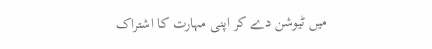میں ٹیوشن دے کر اپنی مہارت کا اشتراک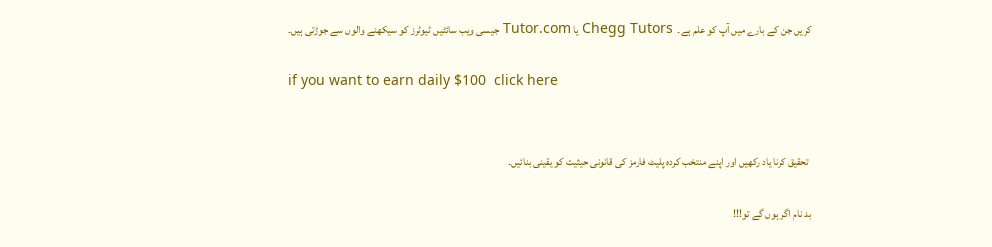کریں جن کے بارے میں آپ کو علم ہے۔  Chegg Tutors یا Tutor.com جیسی ویب سائٹیں ٹیوٹرز کو سیکھنے والوں سے جوڑتی ہیں۔

if you want to earn daily $100  click here


 تحقیق کرنا یاد رکھیں اور اپنے منتخب کردہ پلیٹ فارمز کی قانونی حیثیت کو یقینی بنائیں۔

بد نام اگر ہوں گے تو!!!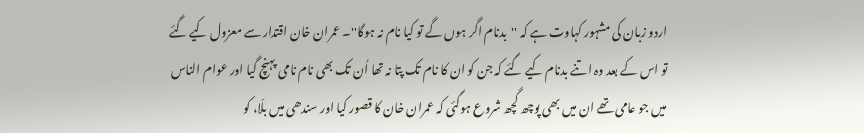اردو زبان کی مشہور کہاوت ہے کہ ''بدنام اگر ہوں گے تو کیا نام نہ ہوگا''۔ عمران خان اقتدار سے معزول کیے گئے تو اس کے بعد وہ اتنے بدنام کیے گئے کہ جن کو ان کا نام تک پتا نہ تھا اُن تک بھی نام نامی پہنچ گیا اور عوام الناس میں جو عامی تھے ان میں بھی پوچھ گچھ شروع ہوگئی کہ عمران خان کا قصور کیا اور سندھی میں بلّا، کو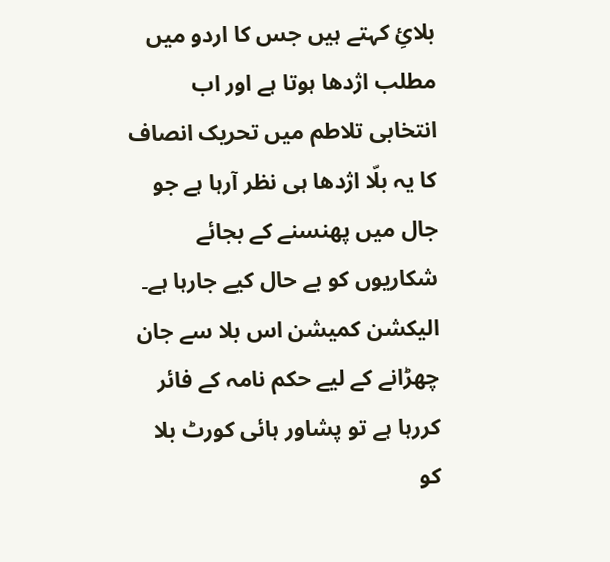بلائِ کہتے ہیں جس کا اردو میں مطلب اژدھا ہوتا ہے اور اب انتخابی تلاطم میں تحریک انصاف کا یہ بلّا اژدھا ہی نظر آرہا ہے جو جال میں پھنسنے کے بجائے شکاریوں کو بے حال کیے جارہا ہے۔ الیکشن کمیشن اس بلا سے جان چھڑانے کے لیے حکم نامہ کے فائر کررہا ہے تو پشاور ہائی کورٹ بلا کو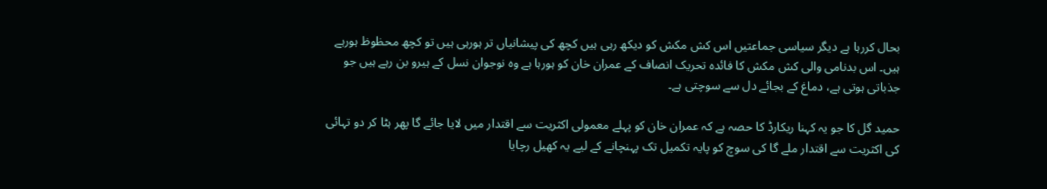بحال کررہا ہے دیگر سیاسی جماعتیں اس کش مکش کو دیکھ رہی ہیں کچھ کی پیشانیاں تر ہورہی ہیں تو کچھ محظوظ ہورہے ہیں۔ اس بدنامی والی کش مکش کا فائدہ تحریک انصاف کے عمران خان کو ہورہا ہے وہ نوجوان نسل کے ہیرو بن رہے ہیں جو جذباتی ہوتی ہے، دماغ کے بجائے دل سے سوچتی ہے۔

حمید گل کا جو یہ کہنا ریکارڈ کا حصہ ہے کہ عمران خان کو پہلے معمولی اکثریت سے اقتدار میں لایا جائے گا پھر ہٹا کر دو تہائی کی اکثریت سے اقتدار ملے گا کی سوچ کو پایہ تکمیل تک پہنچانے کے لیے یہ کھیل رچایا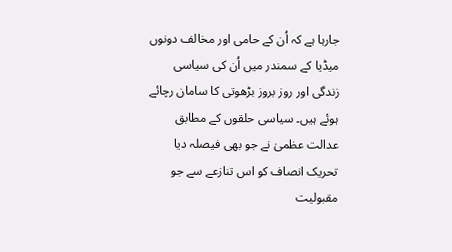جارہا ہے کہ اُن کے حامی اور مخالف دونوں میڈیا کے سمندر میں اُن کی سیاسی زندگی اور روز بروز بڑھوتی کا سامان رچائے ہوئے ہیں۔ سیاسی حلقوں کے مطابق عدالت عظمیٰ نے جو بھی فیصلہ دیا تحریک انصاف کو اس تنازعے سے جو مقبولیت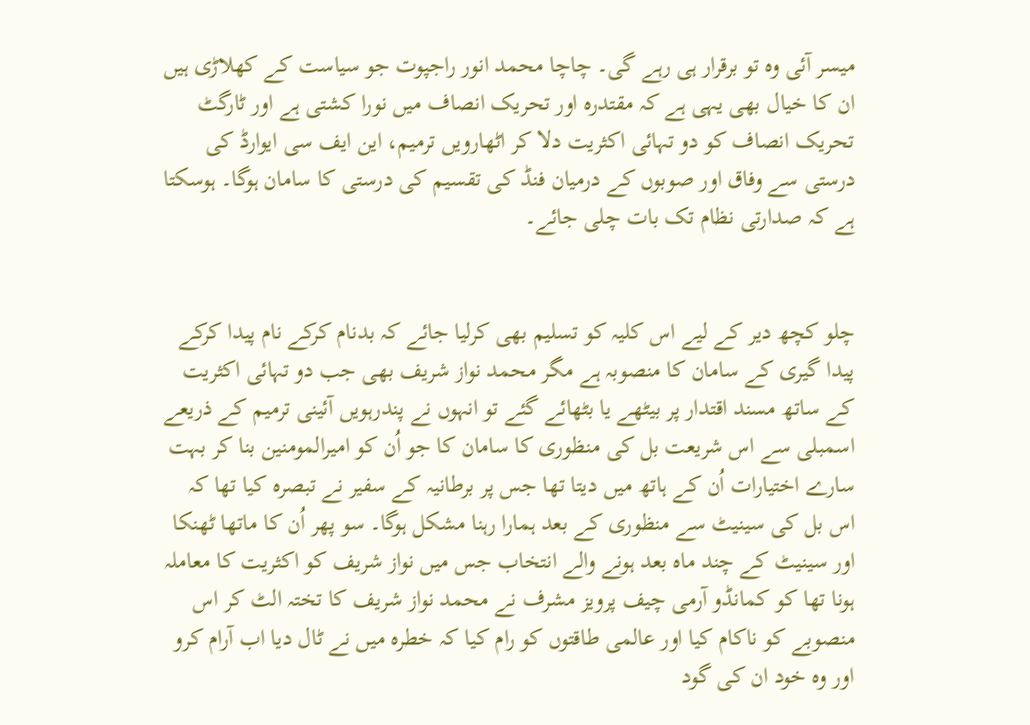میسر آئی وہ تو برقرار ہی رہے گی۔ چاچا محمد انور راجپوت جو سیاست کے کھلاڑی ہیں ان کا خیال بھی یہی ہے کہ مقتدرہ اور تحریک انصاف میں نورا کشتی ہے اور ٹارگٹ تحریک انصاف کو دو تہائی اکثریت دلا کر اٹھارویں ترمیم، این ایف سی ایوارڈ کی درستی سے وفاق اور صوبوں کے درمیان فنڈ کی تقسیم کی درستی کا سامان ہوگا۔ ہوسکتا ہے کہ صدارتی نظام تک بات چلی جائے۔


چلو کچھ دیر کے لیے اس کلیہ کو تسلیم بھی کرلیا جائے کہ بدنام کرکے نام پیدا کرکے پیدا گیری کے سامان کا منصوبہ ہے مگر محمد نواز شریف بھی جب دو تہائی اکثریت کے ساتھ مسند اقتدار پر بیٹھے یا بٹھائے گئے تو انہوں نے پندرہویں آئینی ترمیم کے ذریعے اسمبلی سے اس شریعت بل کی منظوری کا سامان کا جو اُن کو امیرالمومنین بنا کر بہت سارے اختیارات اُن کے ہاتھ میں دیتا تھا جس پر برطانیہ کے سفیر نے تبصرہ کیا تھا کہ اس بل کی سینیٹ سے منظوری کے بعد ہمارا رہنا مشکل ہوگا۔ سو پھر اُن کا ماتھا ٹھنکا اور سینیٹ کے چند ماہ بعد ہونے والے انتخاب جس میں نواز شریف کو اکثریت کا معاملہ ہونا تھا کو کمانڈو آرمی چیف پرویز مشرف نے محمد نواز شریف کا تختہ الٹ کر اس منصوبے کو ناکام کیا اور عالمی طاقتوں کو رام کیا کہ خطرہ میں نے ٹال دیا اب آرام کرو اور وہ خود ان کی گود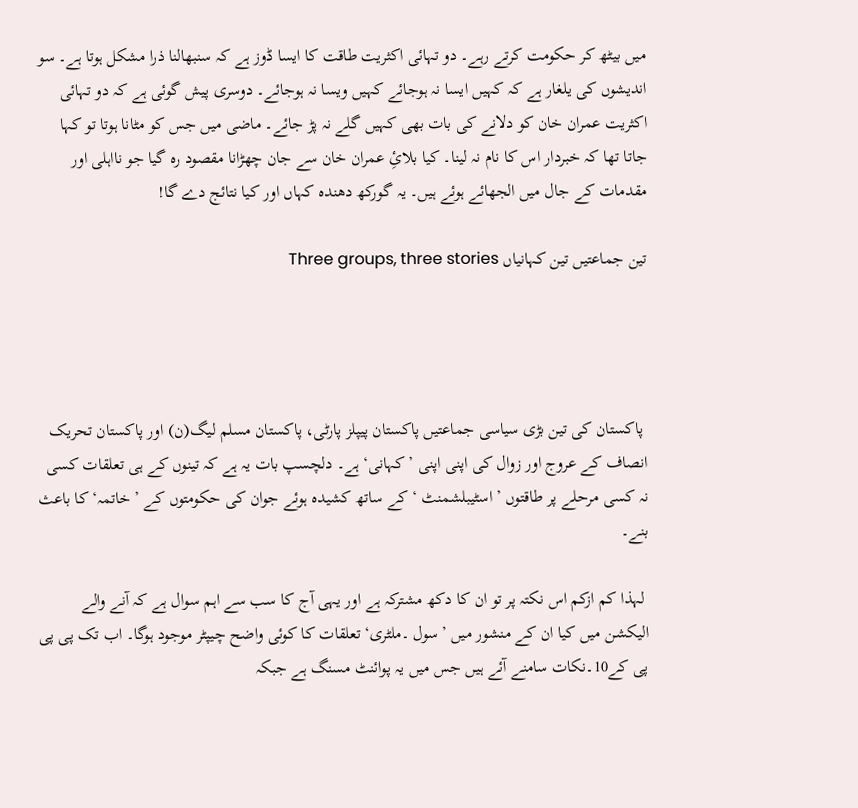میں بیٹھ کر حکومت کرتے رہے۔ دو تہائی اکثریت طاقت کا ایسا ڈوز ہے کہ سنبھالنا ذرا مشکل ہوتا ہے۔ سو اندیشوں کی یلغار ہے کہ کہیں ایسا نہ ہوجائے کہیں ویسا نہ ہوجائے۔ دوسری پیش گوئی ہے کہ دو تہائی اکثریت عمران خان کو دلانے کی بات بھی کہیں گلے نہ پڑ جائے۔ ماضی میں جس کو مٹانا ہوتا تو کہا جاتا تھا کہ خبردار اس کا نام نہ لینا۔ کیا بلائِ عمران خان سے جان چھڑانا مقصود رہ گیا جو نااہلی اور مقدمات کے جال میں الجھائے ہوئے ہیں۔ یہ گورکھ دھندہ کہاں اور کیا نتائج دے گا!

تین جماعتیں تین کہانیاں Three groups, three stories




 پاکستان کی تین بڑی سیاسی جماعتیں پاکستان پیپلز پارٹی، پاکستان مسلم لیگ(ن) اور پاکستان تحریک انصاف کے عروج اور زوال کی اپنی اپنی ’کہانی‘ ہے۔ دلچسپ بات یہ ہے کہ تینوں کے ہی تعلقات کسی نہ کسی مرحلے پر طاقتوں ’ اسٹیبلشمنٹ ‘ کے ساتھ کشیدہ ہوئے جوان کی حکومتوں کے ’ خاتمہ‘ کا باعث بنے۔

 لہذا کم ازکم اس نکتہ پر تو ان کا دکھ مشترکہ ہے اور یہی آج کا سب سے اہم سوال ہے کہ آنے والے الیکشن میں کیا ان کے منشور میں ’سول ۔ملٹری‘ تعلقات کا کوئی واضح چیپٹر موجود ہوگا۔ اب تک پی پی پی کے10۔نکات سامنے آئے ہیں جس میں یہ پوائنٹ مسنگ ہے جبکہ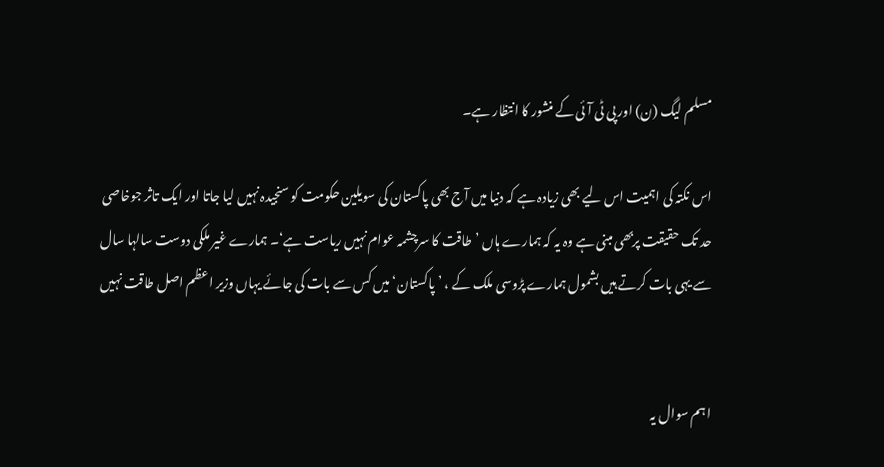مسلم لیگ (ن) اور پی ٹی آئی کے منشور کا انتظار ہے۔

اس نکتہ کی اہمیت اس لیے بھی زیادہ ہے کہ دنیا میں آج بھی پاکستان کی سویلین حکومت کو سنجیدہ نہیں لیا جاتا اور ایک تاثر جوخاصی حد تک حقیقت پربھی مبنی ہے وہ یہ کہ ہمارے ہاں ’طاقت کا سرچشمہ عوام نہیں ریاست ہے‘۔ ہمارے غیر ملکی دوست سالہا سال سے یہی بات کرتے ہیں بشمول ہمارے پڑوسی ملک کے ، ’ پاکستان‘ میں کس سے بات کی جائے یہاں وزیر اعظم اصل طاقت نہیں


اہم سوال یہ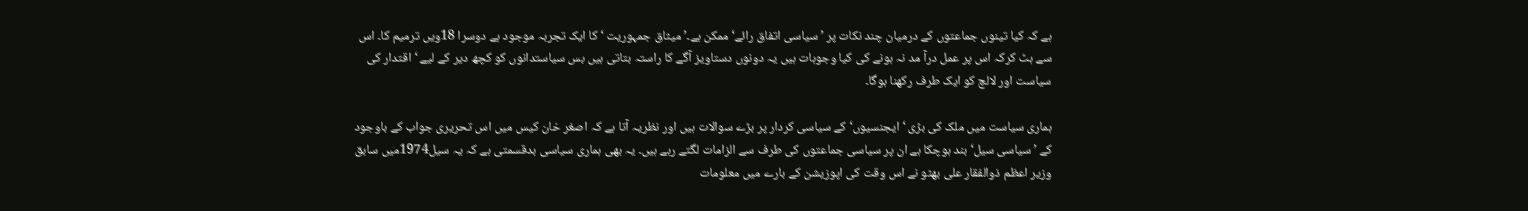ہے کہ کیا تینوں جماعتوں کے درمیان چند نکات پر ’ سیاسی اتفاق رائے‘ ممکن ہے۔’ میثاق جمہوریت ‘ کا ایک تجربہ موجود ہے دوسرا 18ویں ترمیم کا۔ اس سے ہٹ کرکہ اس پر عمل درآ مد نہ ہونے کی کیا وجوہات ہیں یہ دونوں دستاویز آگے کا راستہ بتاتی ہیں بس سیاستدانوں کو کچھ دیر کے لیے ‘ اقتدار کی سیاست اور لالچ کو ایک طرف رکھنا ہوگا۔

ہماری سیاست میں ملک کی بڑی ‘ ایجنسیوں‘ کے سیاسی کردار پر بڑے سوالات ہیں اور نظریہ آتا ہے کہ اصغر خان کیس میں اس تحریری جواب کے باوجود کے ’ سیاسی سیل‘ بند ہوچکا ہے ان پر سیاسی جماعتوں کی طرف سے الزامات لگتے رہے ہیں۔ یہ بھی ہماری سیاسی بدقسمتی ہے کہ یہ سیل1974میں سابق وزیر اعظم ذوالفقار علی بھٹو نے اس وقت کی اپوزیشن کے بارے میں معلومات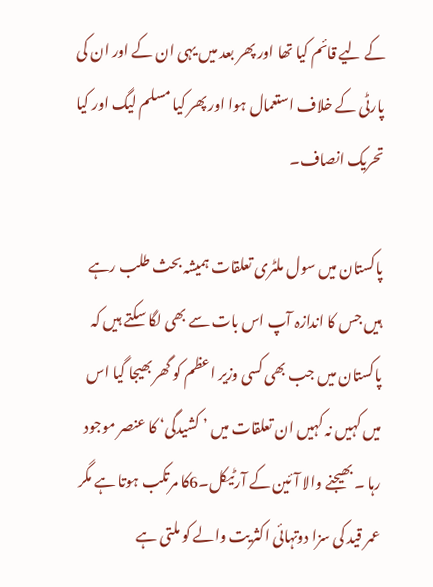کے لیے قائم کیا تھا اور پھر بعد میں یہی ان کے اور ان کی پارٹی کے خلاف استعمال ہوا اور پھر کیا مسلم لیگ اور کیا تحریک انصاف۔

پاکستان میں سول ملٹری تعلقات ہمیشہ بحث طلب رہے ہیں جس کا اندازہ آپ اس بات سے بھی لگا سکتے ہیں کہ پاکستان میں جب بھی کسی وزیر اعظم کو گھر بھیجا گیا اس میں کہیں نہ کہیں ان تعلقات میں ’ کشیدگی‘ کا عنصر موجود رہا ۔ بھیجنے والا آئین کے آرٹیکل۔6کا مرتکب ہوتا ہے مگر عمر قید کی سزا دوتہائی اکثریت والے کو ملتی ہے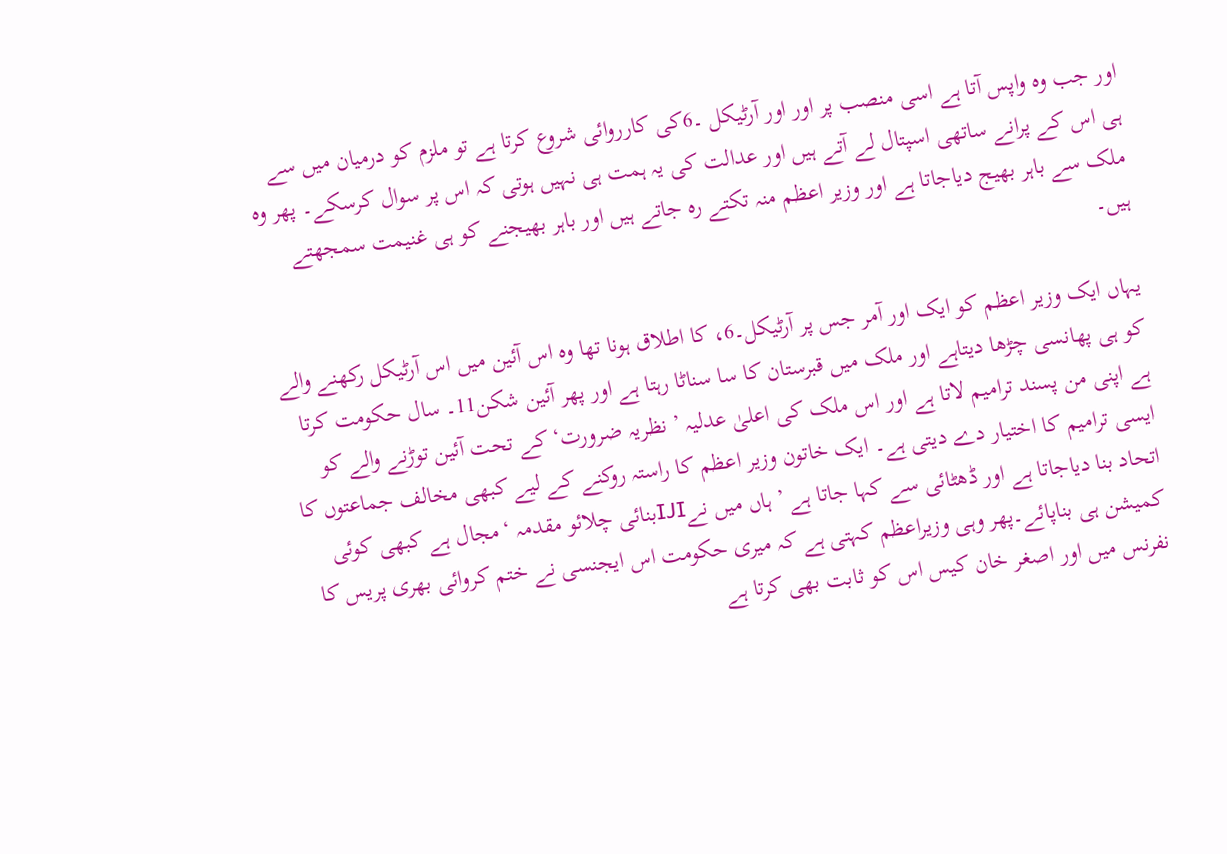اور جب وہ واپس آتا ہے اسی منصب پر اور اور آرٹیکل ۔6کی کارروائی شروع کرتا ہے تو ملزم کو درمیان میں سے ہی اس کے پرانے ساتھی اسپتال لے آتے ہیں اور عدالت کی یہ ہمت ہی نہیں ہوتی کہ اس پر سوال کرسکے۔ پھر وہ ملک سے باہر بھیج دیاجاتا ہے اور وزیر اعظم منہ تکتے رہ جاتے ہیں اور باہر بھیجنے کو ہی غنیمت سمجھتے ہیں۔

یہاں ایک وزیر اعظم کو ایک اور آمر جس پر آرٹیکل۔6، کا اطلاق ہونا تھا وہ اس آئین میں اس آرٹیکل رکھنے والے کو ہی پھانسی چڑھا دیتاہے اور ملک میں قبرستان کا سا سناٹا رہتا ہے اور پھر آئین شکن11۔ سال حکومت کرتا ہے اپنی من پسند ترامیم لاتا ہے اور اس ملک کی اعلیٰ عدلیہ ’ نظریہ ضرورت‘ کے تحت آئین توڑنے والے کو ایسی ترامیم کا اختیار دے دیتی ہے۔ ایک خاتون وزیر اعظم کا راستہ روکنے کے لیے کبھی مخالف جماعتوں کا اتحاد بنا دیاجاتا ہے اور ڈھٹائی سے کہا جاتا ہے ’ ہاں میں نےIJIبنائی چلائو مقدمہ ‘مجال ہے کبھی کوئی کمیشن ہی بناپائے۔پھر وہی وزیراعظم کہتی ہے کہ میری حکومت اس ایجنسی نے ختم کروائی بھری پریس کا نفرنس میں اور اصغر خان کیس اس کو ثابت بھی کرتا ہے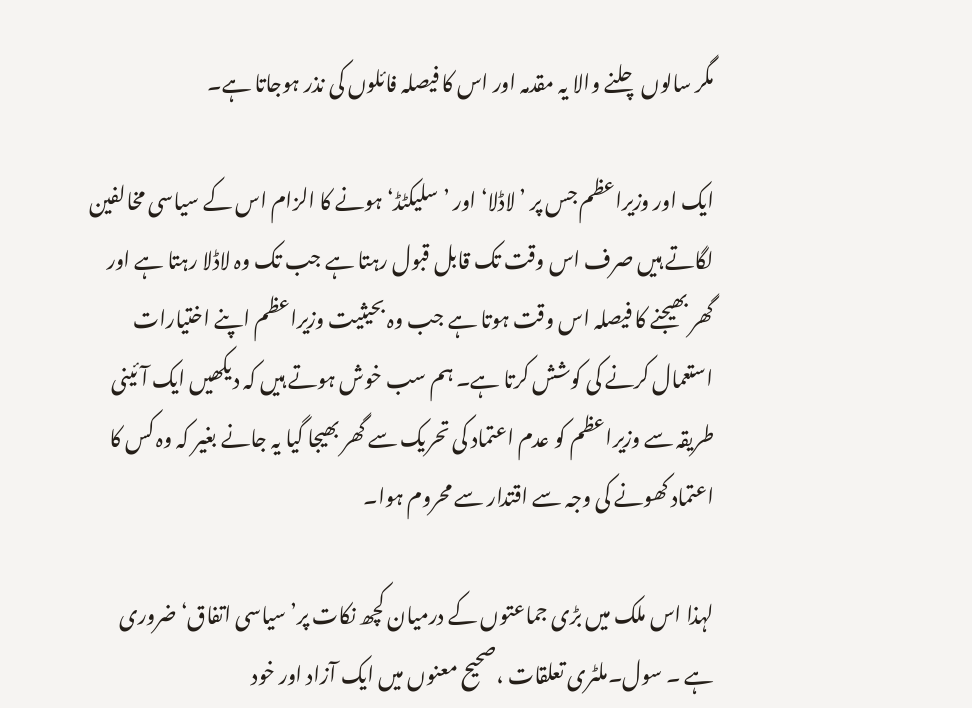مگر سالوں چلنے والا یہ مقدمہ اور اس کا فیصلہ فائلوں کی نذر ہوجاتا ہے۔

ایک اور وزیراعظم جس پر ’لاڈلا‘ اور ’سلیکٹڈ‘ ہونے کا الزام اس کے سیاسی مخالفین لگاتے ہیں صرف اس وقت تک قابل قبول رہتا ہے جب تک وہ لاڈلا رہتا ہے اور گھر بھیجنے کا فیصلہ اس وقت ہوتا ہے جب وہ بحیثیت وزیراعظم اپنے اختیارات استعمال کرنے کی کوشش کرتا ہے۔ ہم سب خوش ہوتے ہیں کہ دیکھیں ایک آئینی طریقہ سے وزیراعظم کو عدم اعتماد کی تحریک سے گھر بھیجا گیا یہ جانے بغیر کہ وہ کس کا اعتماد کھونے کی وجہ سے اقتدار سے محروم ہوا۔

لہذا اس ملک میں بڑی جماعتوں کے درمیان کچھ نکات پر’ سیاسی اتفاق‘ ضروری ہے ۔ سول۔ملٹری تعلقات ،صحیح معنوں میں ایک آزاد اور خود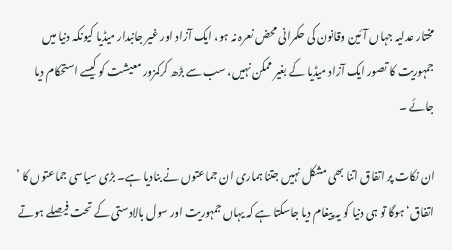مختار عدلیہ جہاں آئین وقانون کی حکمرانی محض نعرہ نہ ہو، ایک آزاد اور غیر جانبدار میڈیا کیونکہ دنیا میں جمہوریت کا تصور ایک آزاد میڈیا کے بغیر ممکن نہیں، سب سے بڑھ کرکمزور معیشت کو کیسے استحکام دیا جائے ۔

ان نکات پر اتفاق اتنا بھی مشکل نہیں جتنا ہماری ان جماعتوں نے بنادیا ہے۔ بڑی سیاسی جماعتوں کا ’ اتفاق‘ ہوگا تو ہی دنیا کو یہ پیغام دیا جاسکتا ہے کہ یہاں جمہوریت اور سول بالادستی کے تحت فیصلے ہوتے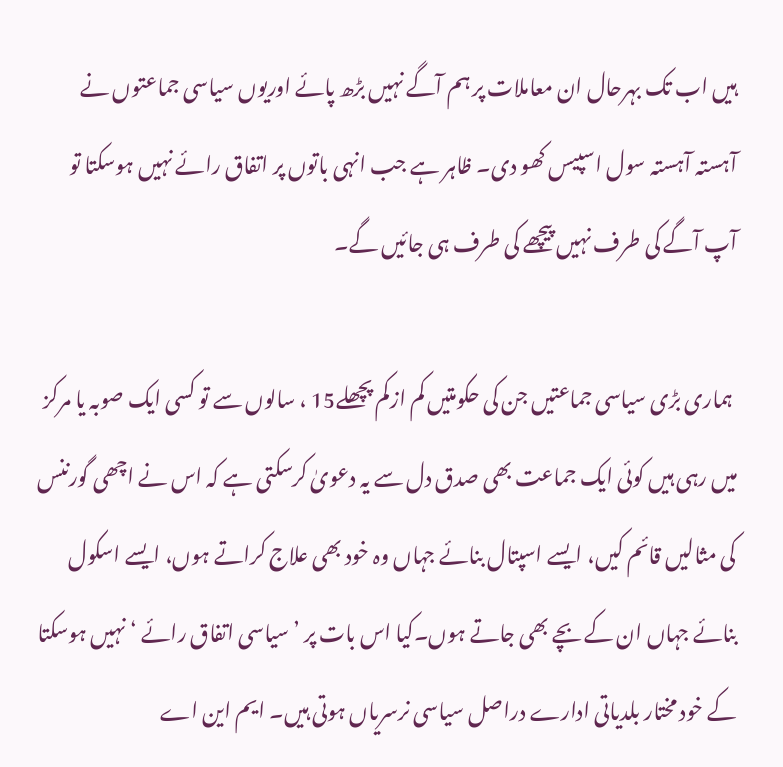ہیں اب تک بہرحال ان معاملات پر ہم آگے نہیں بڑھ پائے اوریوں سیاسی جماعتوں نے آہستہ آہستہ سول اسپیس کھو دی۔ ظاہر ہے جب انہی باتوں پر اتفاق رائے نہیں ہوسکتا تو آپ آگے کی طرف نہیں پیچھے کی طرف ہی جائیں گے۔

 ہماری بڑی سیاسی جماعتیں جن کی حکومتیں کم ازکم پچھلے15 ، سالوں سے تو کسی ایک صوبہ یا مرکز میں رہی ہیں کوئی ایک جماعت بھی صدق دل سے یہ دعویٰ کرسکتی ہے کہ اس نے اچھی گورننس کی مثالیں قائم کیں، ایسے اسپتال بنائے جہاں وہ خود بھی علاج کراتے ہوں، ایسے اسکول بنائے جہاں ان کے بچے بھی جاتے ہوں۔کیا اس بات پر ’ سیاسی اتفاق رائے ‘ نہیں ہوسکتا کے خود مختار بلدیاتی ادارے دراصل سیاسی نرسریاں ہوتی ہیں۔ ایم این اے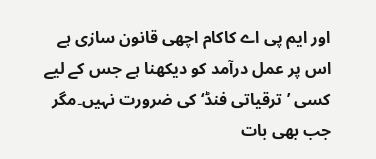اور ایم پی اے کاکام اچھی قانون سازی ہے اس پر عمل درآمد کو دیکھنا ہے جس کے لیے کسی ’ترقیاتی فنڈ‘ کی ضرورت نہیں۔مگر جب بھی بات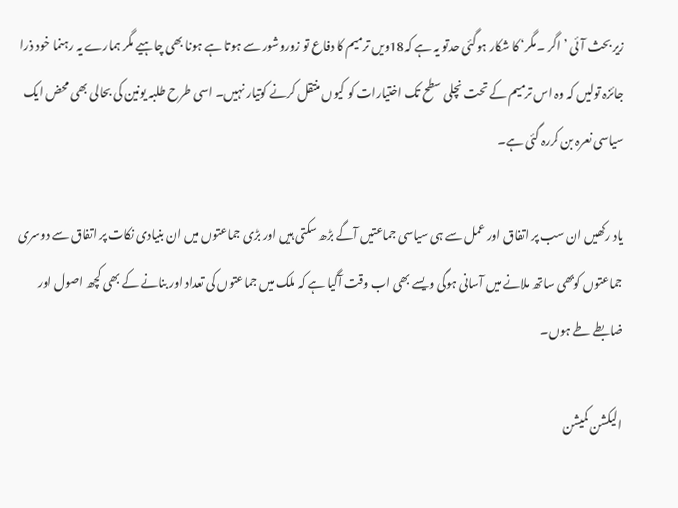زیر بحث آئی ’اگر ۔مگر‘ کا شکار ہوگئی حدتو یہ ہے کہ18ویں ترمیم کا دفاع تو زوروشور سے ہوتا ہے ہونا بھی چاہیے مگر ہمارے یہ رہنما خود ذرا جائزہ تولیں کہ وہ اس ترمیم کے تحت نچلی سطح تک اختیارات کو کیوں منتقل کرنے کوتیار نہیں۔ اسی طرح طلبہ یونین کی بحالی بھی محض ایک سیاسی نعرہ بن کررہ گئی ہے۔

یاد رکھیں ان سب پر اتفاق اور عمل سے ہی سیاسی جماعتیں آگے بڑھ سکتی ہیں اور بڑی جماعتوں میں ان بنیادی نکات پر اتفاق سے دوسری جماعتوں کوبھی ساتھ ملانے میں آسانی ہوگی ویسے بھی اب وقت آگیا ہے کہ ملک میں جماعتوں کی تعداد اور بنانے کے بھی کچھ اصول اور ضابطے طے ہوں۔

الیکشن کمیشن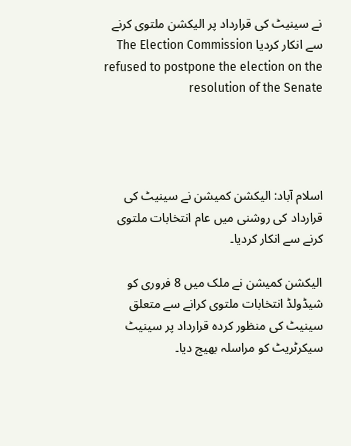نے سینیٹ کی قرارداد پر الیکشن ملتوی کرنے سے انکار کردیا The Election Commission refused to postpone the election on the resolution of the Senate




اسلام آباد: الیکشن کمیشن نے سینیٹ کی قرارداد کی روشنی میں عام انتخابات ملتوی کرنے سے انکار کردیا۔

الیکشن کمیشن نے ملک میں 8 فروری کو شیڈولڈ انتخابات ملتوی کرانے سے متعلق سینیٹ کی منظور کردہ قرارداد پر سینیٹ سیکرٹریٹ کو مراسلہ بھیج دیا۔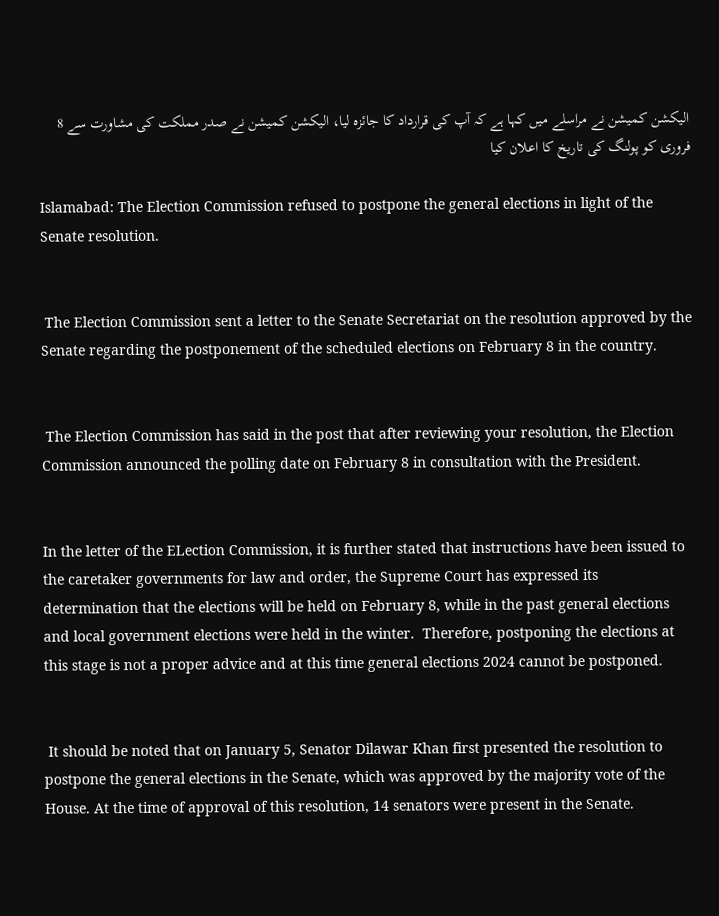الیکشن کمیشن نے مراسلے میں کہا ہے کہ آپ کی قرارداد کا جائزہ لیا، الیکشن کمیشن نے صدر مملکت کی مشاورت سے 8 فروری کو پولنگ کی تاریخ کا اعلان کیا

Islamabad: The Election Commission refused to postpone the general elections in light of the Senate resolution.


 The Election Commission sent a letter to the Senate Secretariat on the resolution approved by the Senate regarding the postponement of the scheduled elections on February 8 in the country.


 The Election Commission has said in the post that after reviewing your resolution, the Election Commission announced the polling date on February 8 in consultation with the President.


In the letter of the ELection Commission, it is further stated that instructions have been issued to the caretaker governments for law and order, the Supreme Court has expressed its determination that the elections will be held on February 8, while in the past general elections and local government elections were held in the winter.  Therefore, postponing the elections at this stage is not a proper advice and at this time general elections 2024 cannot be postponed.


 It should be noted that on January 5, Senator Dilawar Khan first presented the resolution to postpone the general elections in the Senate, which was approved by the majority vote of the House. At the time of approval of this resolution, 14 senators were present in the Senate.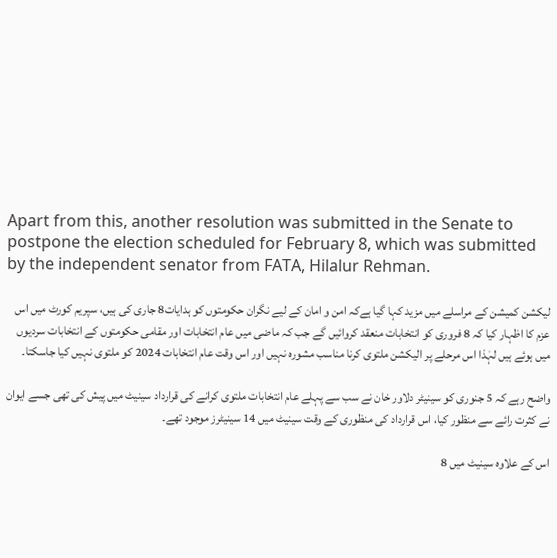Apart from this, another resolution was submitted in the Senate to postpone the election scheduled for February 8, which was submitted by the independent senator from FATA, Hilalur Rehman.

لیکشن کمیشن کے مراسلے میں مزید کہا گیا ہےکہ امن و امان کے لیے نگران حکومتوں کو ہدایات8 جاری کی ہیں، سپریم کورٹ میں اس عزم کا اظہار کیا کہ 8 فروری کو انتخابات منعقد کروائیں گے جب کہ ماضی میں عام انتخابات اور مقامی حکومتوں کے انتخابات سردیوں میں ہوئے ہیں لہٰذا اس مرحلے پر الیکشن ملتوی کرنا مناسب مشورہ نہیں اور اس وقت عام انتخابات 2024 کو ملتوی نہیں کیا جاسکتا۔

واضح رہے کہ 5 جنوری کو سینیٹر دلاور خان نے سب سے پہلے عام انتخابات ملتوی کرانے کی قرارداد سینیٹ میں پیش کی تھی جسے ایوان نے کثرت رائے سے منظور کیا، اس قرارداد کی منظوری کے وقت سینیٹ میں 14 سینیٹرز موجود تھے۔

اس کے علاوہ سینیٹ میں 8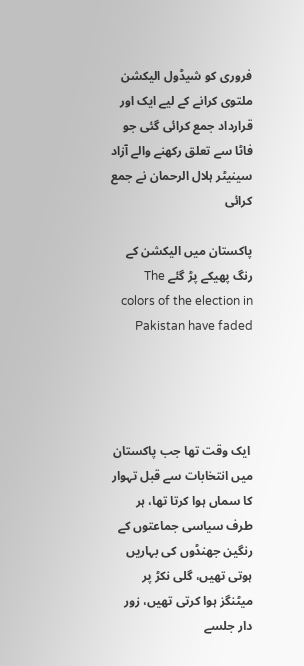فروری کو شیڈول الیکشن ملتوی کرانے کے لیے ایک اور قرارداد جمع کرائی گئی جو فاٹا سے تعلق رکھنے والے آزاد سینیٹر ہلال الرحمان نے جمع کرائی

پاکستان میں الیکشن کے رنگ پھیکے پڑ گئے The colors of the election in Pakistan have faded




 ایک وقت تھا جب پاکستان میں انتخابات سے قبل تہوار کا سماں ہوا کرتا تھا، ہر طرف سیاسی جماعتوں کے رنگین جھنڈوں کی بہاریں ہوتی تھیں، گلی نکڑ پر میٹنگز ہوا کرتی تھیں، زور دار جلسے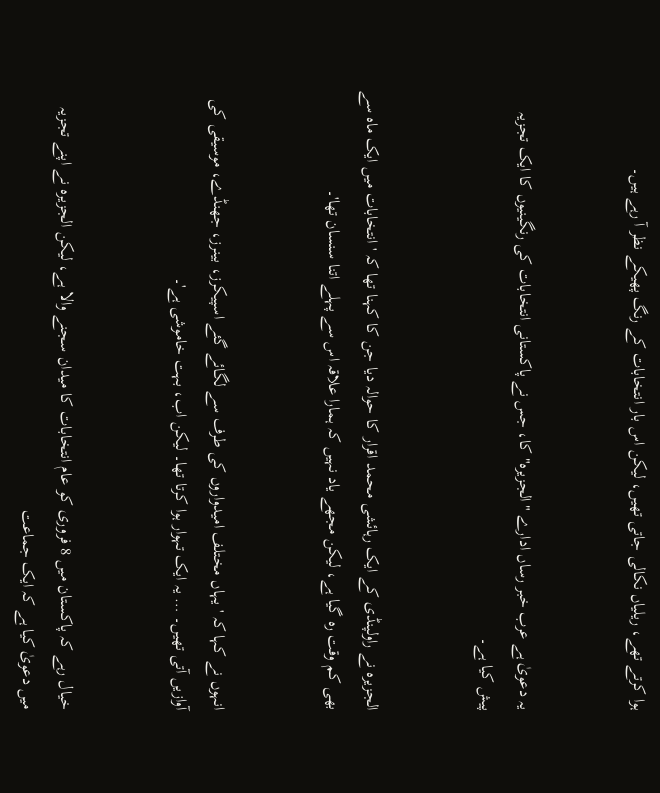ہوا کرتے تھے، ریلیاں نکالی جاتی تھیں، لیکن اس بار انتخابات کے رنگ پھیکے نظر آ رہے ہیں۔


یہ دعویٰ ہے عرب خبر رساں ادارے "الجزیرہ" کا، جس نے پاکستانی انتخابات کی رنگینیوں کا ایک تجزیہ پیش کیا ہے۔


الجزیرہ نے راولپنڈی کے ایک رہائشی محمد اقرار کا حوالہ دیا جن کا کہنا تھا کہ 'انتخابات میں ایک ماہ سے بھی کم وقت رہ گیا ہے، لیکن مجھے یاد نہیں کہ ہمارا علاقہ اس سے پہلے اتنا سنسان تھا'۔


انہوں نے کہا کہ ' یہاں مختلف امیدواروں کی طرف سے لگائے گئے اسپیکرز، بینرز، جھنڈے، موسیقی کی آوازیں آتی تھیں۔ … یہ ایک تہوار ہوا کرتا تھا۔ لیکن اب، بہت خاموشی ہے'۔


خیال رہے کہ پاکستان میں 8 فروری کو عام انتخابات کا میدان سجنے والا ہے، لیکن الجزیرہ نے اپنے تجزیہ میں دعویٰ کیا ہے کہ ایک جماعت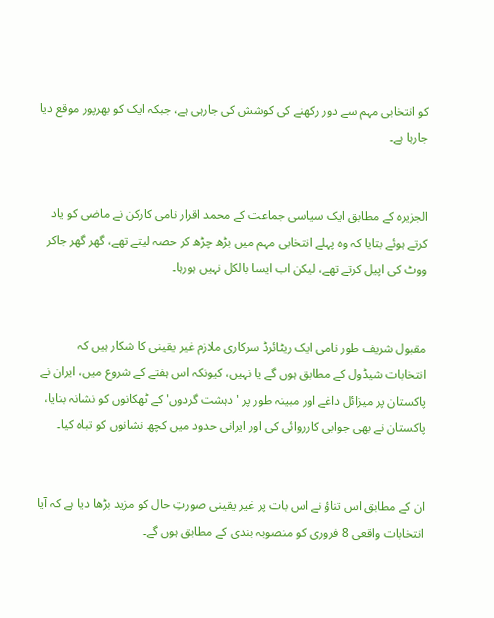کو انتخابی مہم سے دور رکھنے کی کوشش کی جارہی ہے، جبکہ ایک کو بھرپور موقع دیا جارہا ہے۔


الجزیرہ کے مطابق ایک سیاسی جماعت کے محمد اقرار نامی کارکن نے ماضی کو یاد کرتے ہوئے بتایا کہ وہ پہلے انتخابی مہم میں بڑھ چڑھ کر حصہ لیتے تھے، گھر گھر جاکر ووٹ کی اپیل کرتے تھے، لیکن اب ایسا بالکل نہیں ہورہا۔


مقبول شریف طور نامی ایک ریٹائرڈ سرکاری ملازم غیر یقینی کا شکار ہیں کہ انتخابات شیڈول کے مطابق ہوں گے یا نہیں، کیونکہ اس ہفتے کے شروع میں، ایران نے پاکستان پر میزائل داغے اور مبینہ طور پر 'دہشت گردوں' کے ٹھکانوں کو نشانہ بنایا، پاکستان نے بھی جوابی کارروائی کی اور ایرانی حدود میں کچھ نشانوں کو تباہ کیا۔


ان کے مطابق اس تناؤ نے اس بات پر غیر یقینی صورتِ حال کو مزید بڑھا دیا ہے کہ آیا انتخابات واقعی 8 فروری کو منصوبہ بندی کے مطابق ہوں گے۔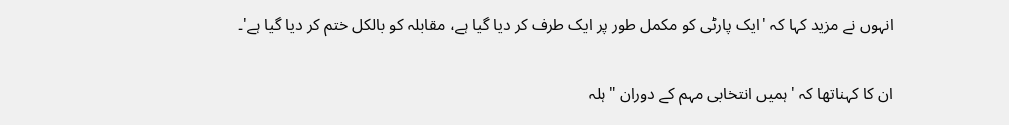انہوں نے مزید کہا کہ 'ایک پارٹی کو مکمل طور پر ایک طرف کر دیا گیا ہے، مقابلہ کو بالکل ختم کر دیا گیا ہے'۔


ان کا کہناتھا کہ 'ہمیں انتخابی مہم کے دوران "ہلہ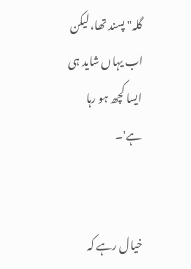گلہ" پسند تھا، لیکن اب یہاں شاید ہی ایسا کچھ ہو رہا ہے'۔


خیال رہے کہ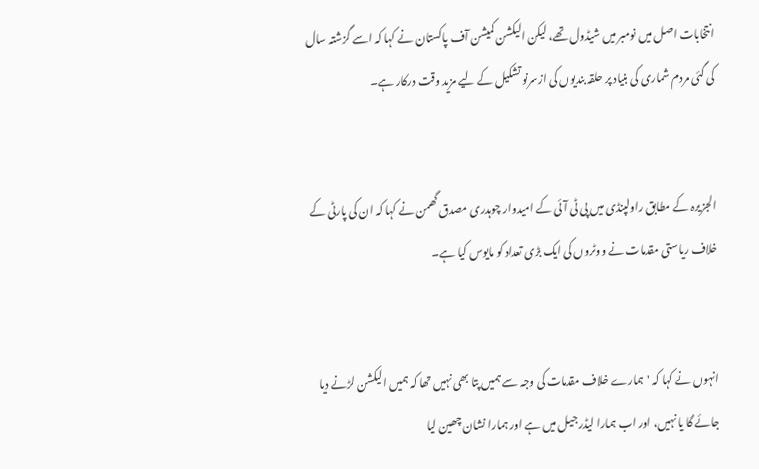انتخابات اصل میں نومبر میں شیڈول تھے، لیکن الیکشن کمیشن آف پاکستان نے کہا کہ اسے گزشتہ سال کی گئی مردم شماری کی بنیاد پر حلقہ بندیوں کی ازسرنو تشکیل کے لیے مزید وقت درکار ہے۔


الجزیرہ کے مطابق راولپنڈی میں پی ٹی آئی کے امیدوار چوہدری مصدق گھمن نے کہا کہ ان کی پارٹی کے خلاف ریاستی مقدمات نے ووٹروں کی ایک بڑی تعداد کو مایوس کیا ہے۔


انہوں نے کہا کہ 'ہمارے خلاف مقدمات کی وجہ سے ہمیں پتا بھی نہیں تھا کہ ہمیں الیکشن لڑنے دیا جائے گا یا نہیں، اور اب ہمارا لیڈر جیل میں ہے اور ہمارا نشان چھین لیا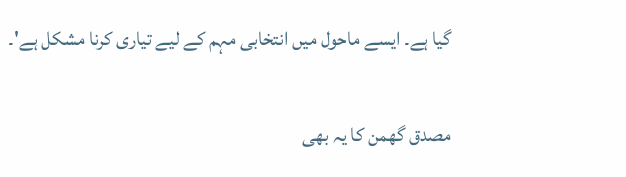گیا ہے۔ ایسے ماحول میں انتخابی مہم کے لیے تیاری کرنا مشکل ہے'۔


مصدق گھمن کا یہ بھی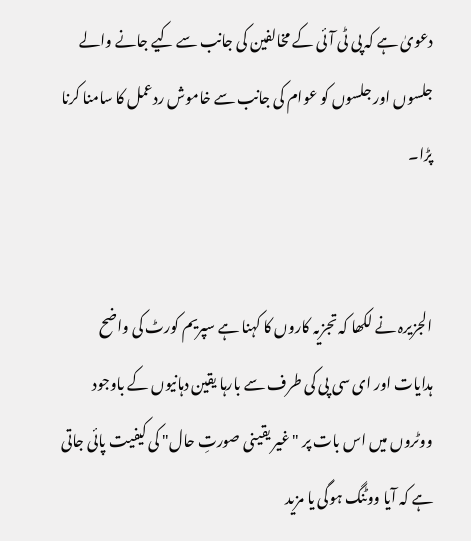دعویٰ ہے کہ پی ٹی آئی کے مخالفین کی جانب سے کیے جانے والے جلسوں اور جلسوں کو عوام کی جانب سے خاموش ردعمل کا سامنا کرنا پڑا۔


الجزیرہ نے لکھا کہ تجزیہ کاروں کا کہنا ہے سپریم کورٹ کی واضح ہدایات اور ای سی پی کی طرف سے بارہا یقین دہانیوں کے باوجود ووٹروں میں اس بات پر "غیر یقینی صورتِ حال" کی کیفیت پائی جاتی ہے کہ آیا ووٹنگ ہوگی یا مزید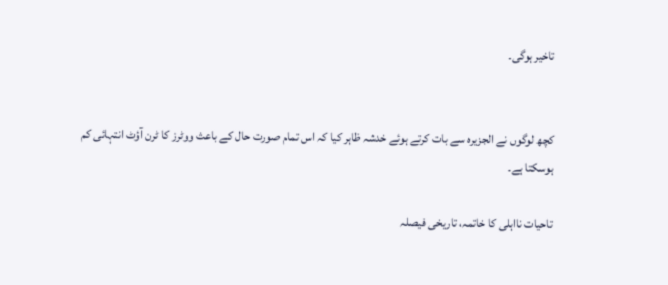تاخیر ہوگی۔


کچھ لوگوں نے الجزیرہ سے بات کرتے ہوئے خدشہ ظاہر کیا کہ اس تمام صورت حال کے باعث ووٹرز کا ٹرن آؤٹ انتہائی کم ہوسکتا ہے۔

تاحیات نااہلی کا خاتمہ، تاریخی فیصلہ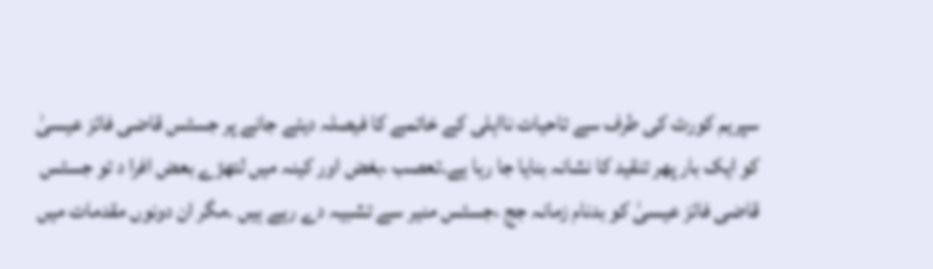سپریم کورٹ کی طرف سے تاحیات نااہلی کے خاتمے کا فیصلہ دیئے جانے پر جسٹس قاضی فائز عیسیٰ کو ایک بار پھر تنقید کا نشانہ بنایا جا رہا ہے۔تعصب ،بغض اور کینہ میں لتھڑے بعض افرا د تو جسٹس قاضی فائز عیسیٰ کو بدنام زمانہ جج ،جسٹس منیر سے تشبیہ دے رہے ہیں ۔مگر ان دونوں مقدمات میں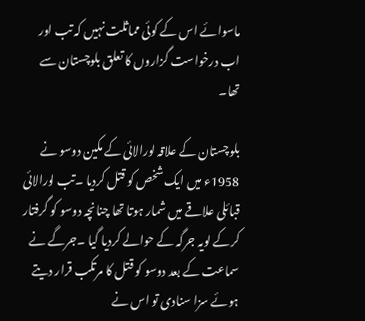ماسوائے اس کے کوئی مماثلت نہیں کہ تب اور اب درخواست گزاروں کا تعلق بلوچستان سے تھا۔

بلوچستان کے علاقہ لورالائی کے مکین دوسو نے 1958ء میں ایک شخص کو قتل کردیا ۔تب لورالائی قبائلی علاقے میں شمار ہوتا تھا چنانچہ دوسو کو گرفتار کرکے لویہ جرگہ کے حوالے کردیا گیا ۔جرگے نے سماعت کے بعد دوسو کو قتل کا مرتکب قرار دیتے ہوئے سزا سنادی تو اس نے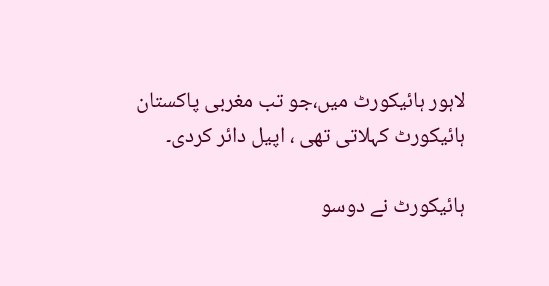لاہور ہائیکورٹ میں،جو تب مغربی پاکستان ہائیکورٹ کہلاتی تھی ، اپیل دائر کردی۔

ہائیکورٹ نے دوسو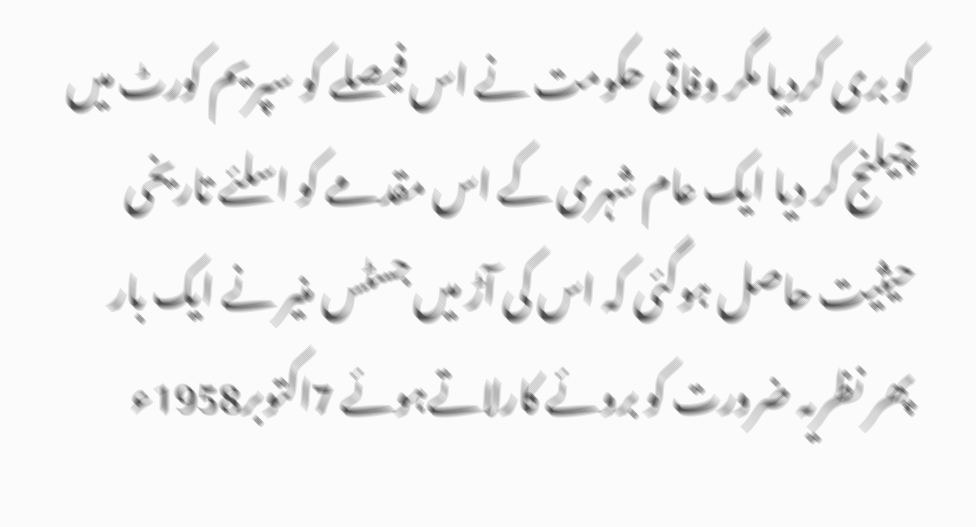کو بری کردیا مگر وفاقی حکومت نے اس فیصلے کو سپریم کورٹ میں چیلنج کر دیا ایک عام شہری کے اس مقدمے کو اسلئے تاریخی حیثیت حاصل ہوگئی کہ اس کی آڑ میں جسٹس منیر نے ایک بار پھر نظریہ ضرورت کو بروئے کارلاتےہوئے 7اکتوبر1958ء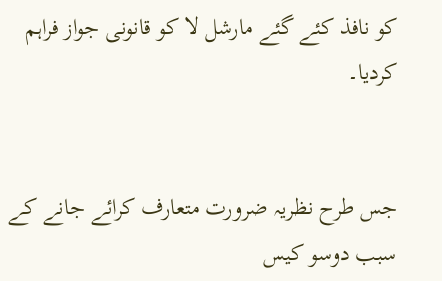کو نافذ کئے گئے مارشل لا کو قانونی جواز فراہم کردیا۔


جس طرح نظریہ ضرورت متعارف کرائے جانے کے سبب دوسو کیس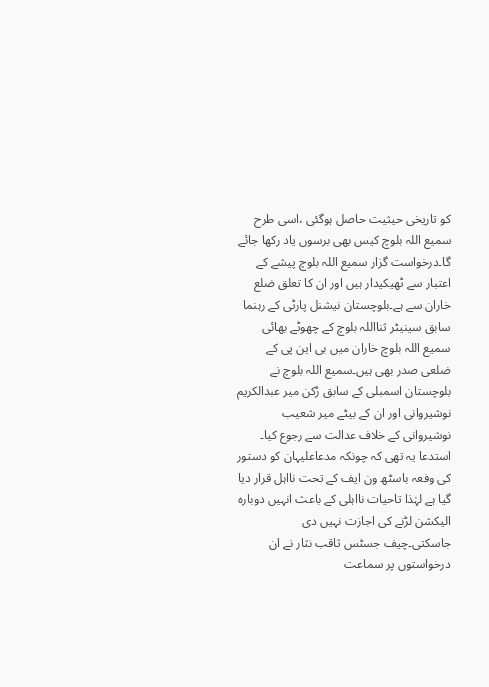کو تاریخی حیثیت حاصل ہوگئی ،اسی طرح سمیع اللہ بلوچ کیس بھی برسوں یاد رکھا جائے گا۔درخواست گزار سمیع اللہ بلوچ پیشے کے اعتبار سے ٹھیکیدار ہیں اور ان کا تعلق ضلع خاران سے ہے۔بلوچستان نیشنل پارٹی کے رہنما سابق سینیٹر ثنااللہ بلوچ کے چھوٹے بھائی سمیع اللہ بلوچ خاران میں بی این پی کے ضلعی صدر بھی ہیں۔سمیع اللہ بلوچ نے بلوچستان اسمبلی کے سابق رُکن میر عبدالکریم نوشیروانی اور ان کے بیٹے میر شعیب نوشیروانی کے خلاف عدالت سے رجوع کیا۔
استدعا یہ تھی کہ چونکہ مدعاعلیہان کو دستور کی وفعہ باسٹھ ون ایف کے تحت نااہل قرار دیا گیا ہے لہٰذا تاحیات نااہلی کے باعث انہیں دوبارہ الیکشن لڑنے کی اجازت نہیں دی جاسکتی۔چیف جسٹس ثاقب نثار نے ان درخواستوں پر سماعت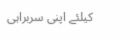کیلئے اپنی سربراہی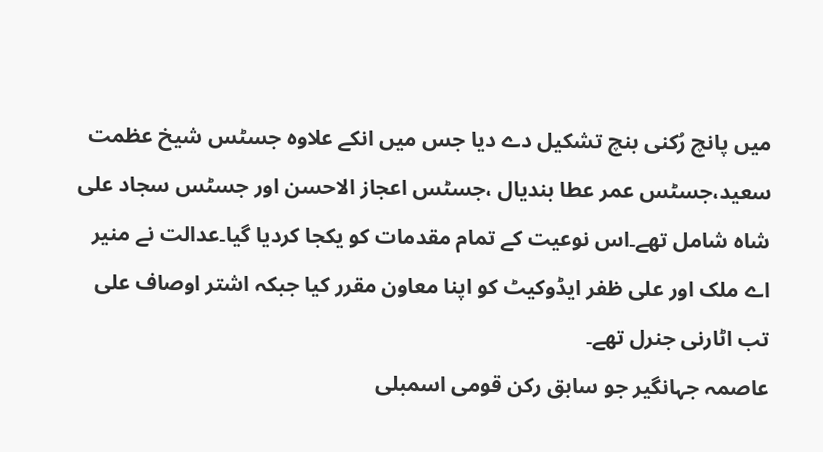میں پانچ رُکنی بنچ تشکیل دے دیا جس میں انکے علاوہ جسٹس شیخ عظمت سعید،جسٹس عمر عطا بندیال ،جسٹس اعجاز الاحسن اور جسٹس سجاد علی شاہ شامل تھے۔اس نوعیت کے تمام مقدمات کو یکجا کردیا گیا۔عدالت نے منیر اے ملک اور علی ظفر ایڈوکیٹ کو اپنا معاون مقرر کیا جبکہ اشتر اوصاف علی تب اٹارنی جنرل تھے۔
عاصمہ جہانگیر جو سابق رکن قومی اسمبلی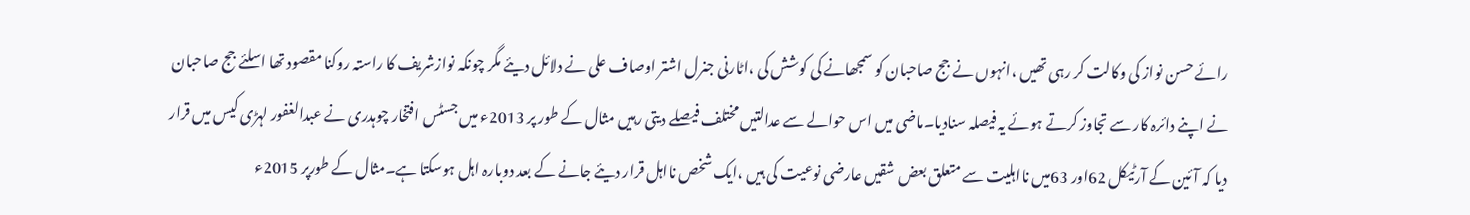رائے حسن نواز کی وکالت کر رہی تھیں ،انہوں نے جج صاحبان کو سمجھانے کی کوشش کی ،اٹارنی جنرل اشتر اوصاف علی نے دلائل دیئے مگر چونکہ نوازشریف کا راستہ روکنا مقصود تھا اسلئے جج صاحبان نے اپنے دائرہ کار سے تجاوز کرتے ہوئے یہ فیصلہ سنادیا۔ماضی میں اس حوالے سے عدالتیں مختلف فیصلے دیتی رہیں مثال کے طور پر 2013ء میں جسٹس افتخار چوہدری نے عبدالغفور لہڑی کیس میں قرار دیا کہ آئین کے آرٹیکل 62اور 63میں نااہلیت سے متعلق بعض شقیں عارضی نوعیت کی ہیں ،ایک شخص نااہل قرار دیئے جانے کے بعد دوبارہ اہل ہوسکتا ہے۔مثال کے طورپر 2015ء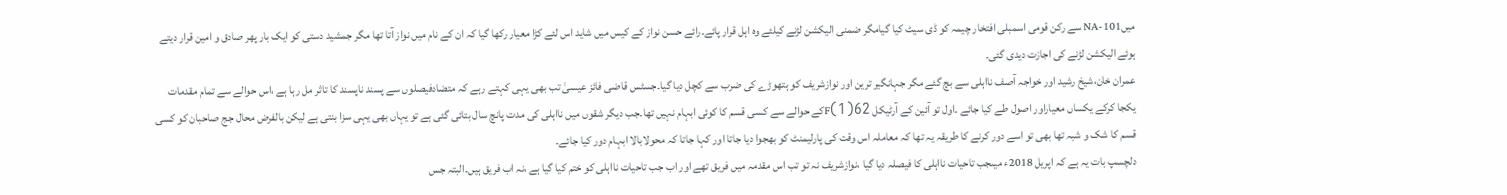میںNA-101 سے رکن قومی اسمبلی افتخار چیمہ کو ڈی سیٹ کیا گیامگر ضمنی الیکشن لڑنے کیلئے وہ اہل قرار پائے۔رائے حسن نواز کے کیس میں شاید اس لئے کڑا معیار رکھا گیا کہ ان کے نام میں نواز آتا تھا مگر جمشید دستی کو ایک بار پھر صادق و امین قرار دیتے ہوئے الیکشن لڑنے کی اجازت دیدی گئی۔
عمران خان،شیخ رشید اور خواجہ آصف نااہلی سے بچ گئے مگر جہانگیر ترین اور نوازشریف کو ہتھوڑے کی ضرب سے کچل دیا گیا۔جسٹس قاضی فائز عیسیٰ تب بھی یہی کہتے رہے کہ متضادفیصلوں سے پسند ناپسند کا تاثر مل رہا ہے ،اس حوالے سے تمام مقدمات یکجا کرکے یکساں معیاراور اصول طے کیا جائے ۔اول تو آئین کے آرٹیکل 62(1)Fکے حوالے سے کسی قسم کا کوئی ابہام نہیں تھا۔جب دیگر شقوں میں نااہلی کی مدت پانچ سال بتائی گئی ہے تو یہاں بھی یہی سزا بنتی ہے لیکن بالفرض محال جج صاحبان کو کسی قسم کا شک و شبہ تھا بھی تو اسے دور کرنے کا طریقہ یہ تھا کہ معاملہ اس وقت کی پارلیمنٹ کو بھجوا دیا جاتا اور کہا جاتا کہ محولابالا ابہام دور کیا جائے۔
دلچسپ بات یہ ہے کہ اپریل 2018ء میںجب تاحیات نااہلی کا فیصلہ دیا گیا ،نوازشریف نہ تو تب اس مقدمہ میں فریق تھے اور اب جب تاحیات نااہلی کو ختم کیا گیا ہے ،نہ اب فریق ہیں۔البتہ جس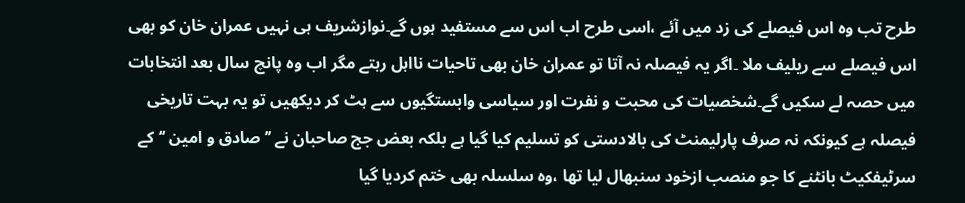طرح تب وہ اس فیصلے کی زد میں آئے ،اسی طرح اب اس سے مستفید ہوں گے۔نوازشریف ہی نہیں عمران خان کو بھی اس فیصلے سے ریلیف ملا ۔اگر یہ فیصلہ نہ آتا تو عمران خان بھی تاحیات نااہل رہتے مگر اب وہ پانچ سال بعد انتخابات میں حصہ لے سکیں گے۔شخصیات کی محبت و نفرت اور سیاسی وابستگیوں سے ہٹ کر دیکھیں تو یہ بہت تاریخی فیصلہ ہے کیونکہ نہ صرف پارلیمنٹ کی بالادستی کو تسلیم کیا گیا ہے بلکہ بعض جج صاحبان نے ’’صادق و امین ‘‘کے سرٹیفکیٹ بانٹنے کا جو منصب ازخود سنبھال لیا تھا ،وہ سلسلہ بھی ختم کردیا گیا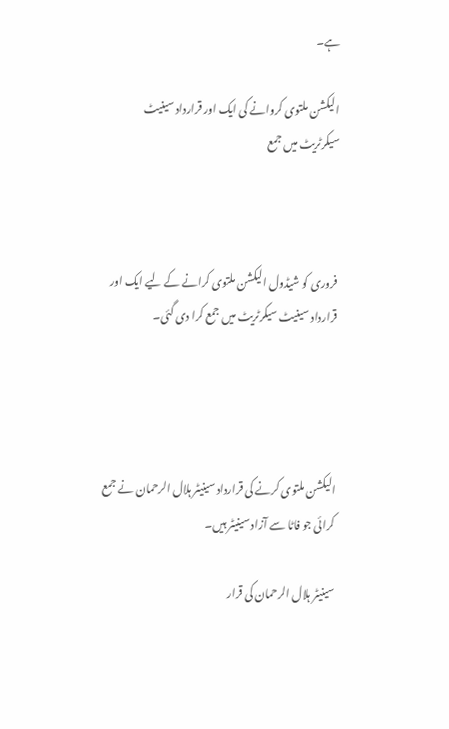ہے۔

الیکشن ملتوی کروانے کی ایک اور قرارداد سینیٹ سیکرٹریٹ میں جمع



فروری کو شیڈول الیکشن ملتوی کرانے کے لیے ایک اور قرارداد سینیٹ سیکرٹریٹ میں جمع کرا دی گئی۔




الیکشن ملتوی کرنے کی قرارداد سینیٹر ہلال الرحمان نے جمع کرائی جو فاٹا سے آزاد سینیٹر ہیں۔

سینیٹر ہلال الرحمان کی قرار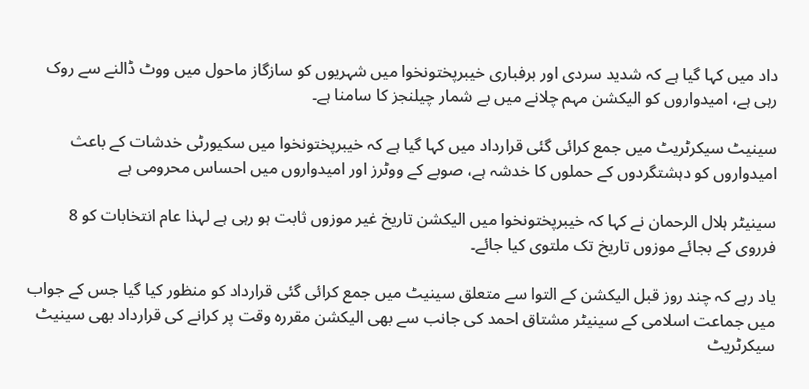داد میں کہا گیا ہے کہ شدید سردی اور برفباری خیبرپختونخوا میں شہریوں کو سازگاز ماحول میں ووٹ ڈالنے سے روک رہی ہے، امیدواروں کو الیکشن مہم چلانے میں بے شمار چیلنجز کا سامنا ہے۔

سینیٹ سیکرٹریٹ میں جمع کرائی گئی قرارداد میں کہا گیا ہے کہ خیبرپختونخوا میں سکیورٹی خدشات کے باعث امیدواروں کو دہشتگردوں کے حملوں کا خدشہ ہے، صوبے کے ووٹرز اور امیدواروں میں احساس محرومی ہے

سینیٹر ہلال الرحمان نے کہا کہ خیبرپختونخوا میں الیکشن تاریخ غیر موزوں ثابت ہو رہی ہے لہذا عام انتخابات کو 8 فرروی کے بجائے موزوں تاریخ تک ملتوی کیا جائے۔

یاد رہے کہ چند روز قبل الیکشن کے التوا سے متعلق سینیٹ میں جمع کرائی گئی قرارداد کو منظور کیا گیا جس کے جواب میں جماعت اسلامی کے سینیٹر مشتاق احمد کی جانب سے بھی الیکشن مقررہ وقت پر کرانے کی قرارداد بھی سینیٹ سیکرٹریٹ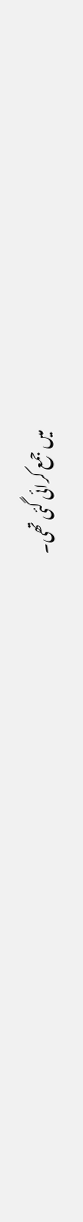میں جمع کرائی گئی تھی۔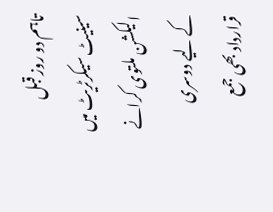تاہم دو روز قبل سینیٹ سیکرٹریٹ میں الیکشن ملتوی کرانے کے لیے دوسری قرارداد بھی جمع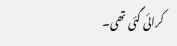کرائی گئی تھی۔